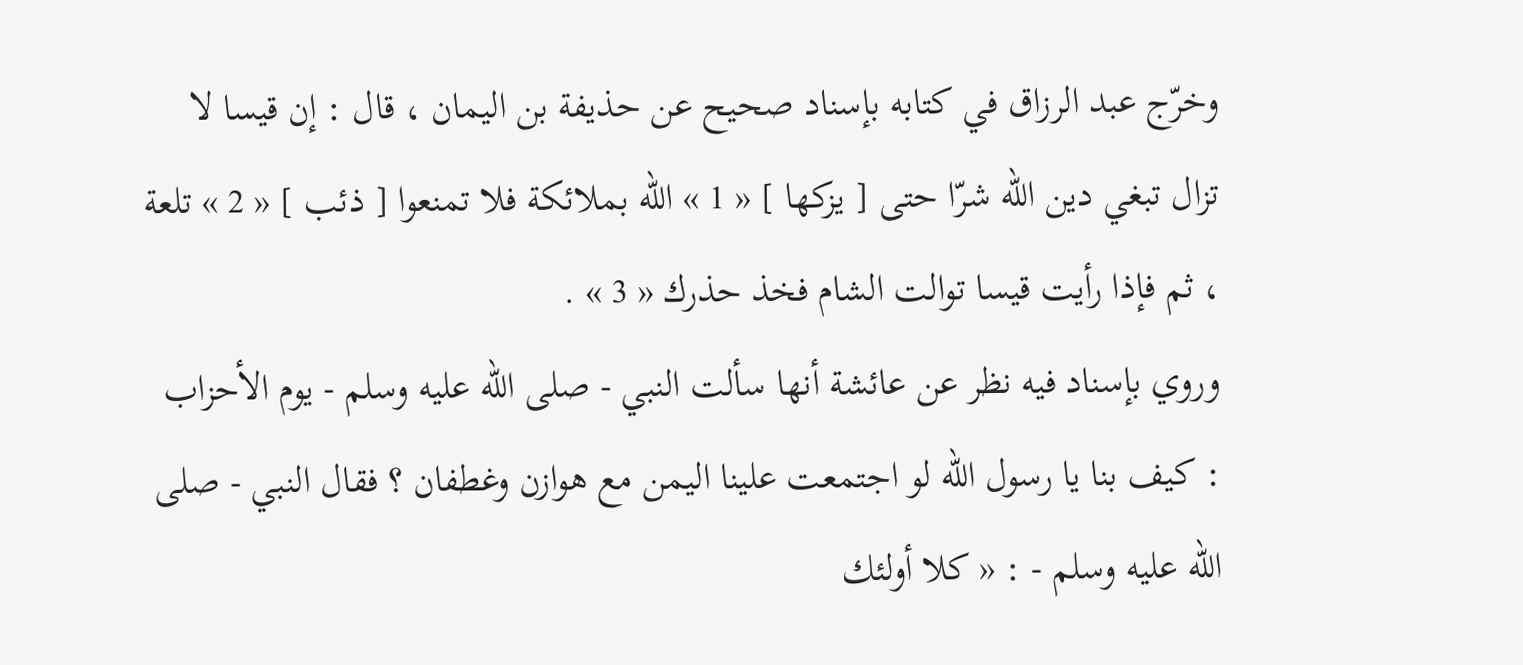وخرّج عبد الرزاق في كتابه بإسناد صحيح عن حذيفة بن اليمان ، قال : إن قيسا لا تزال تبغي دين اللّه شرّا حتى [ يزكها ] « 1 » اللّه بملائكة فلا تمنعوا [ ذئب ] « 2 » تلعة ، ثم فإذا رأيت قيسا توالت الشام فخذ حذرك « 3 » .
وروي بإسناد فيه نظر عن عائشة أنها سألت النبي - صلى اللّه عليه وسلم - يوم الأحزاب : كيف بنا يا رسول اللّه لو اجتمعت علينا اليمن مع هوازن وغطفان ؟ فقال النبي - صلى اللّه عليه وسلم - : « كلا أولئك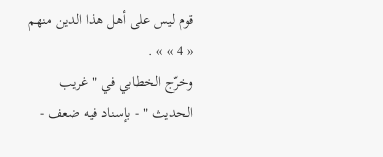قوم ليس على أهل هذا الدين منهم « 4 » » .
وخرّج الخطابي في " غريب الحديث " - بإسناد فيه ضعف -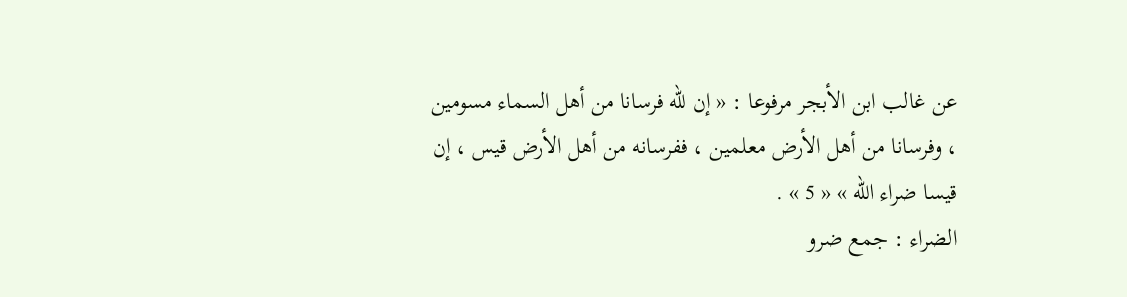عن غالب ابن الأبجر مرفوعا : « إن للّه فرسانا من أهل السماء مسومين ، وفرسانا من أهل الأرض معلمين ، ففرسانه من أهل الأرض قيس ، إن قيسا ضراء اللّه » « 5 » .
الضراء : جمع ضرو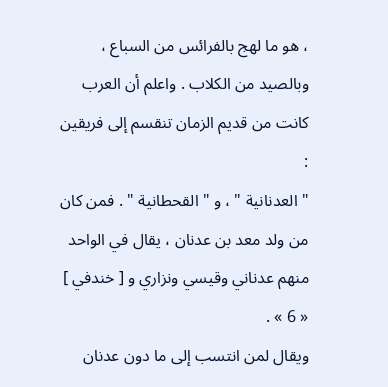، هو ما لهج بالفرائس من السباع ، وبالصيد من الكلاب . واعلم أن العرب كانت من قديم الزمان تنقسم إلى فريقين :
" العدنانية " ، و " القحطانية " . فمن كان من ولد معد بن عدنان ، يقال في الواحد منهم عدناني وقيسي ونزاري و [ خندفي ] « 6 » .
ويقال لمن انتسب إلى ما دون عدنان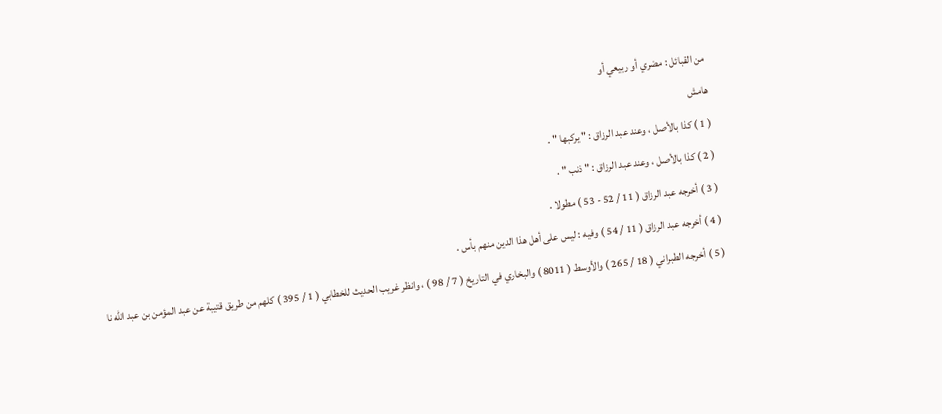من القبائل : مضري أو ربيعي أو
هامش
( 1 ) كذا بالأصل ، وعند عبد الرزاق : " يركبها " .
( 2 ) كذا بالأصل ، وعند عبد الرزاق : " ذنب " .
( 3 ) أخرجه عبد الرزاق ( 11 / 52 - 53 ) مطولا .
( 4 ) أخرجه عبد الرزاق ( 11 / 54 ) وفيه : ليس على أهل هذا الدين منهم بأس .
( 5 ) أخرجه الطبراني ( 18 / 265 ) والأوسط ( 8011 ) والبخاري في التاريخ ( 7 / 98 ) ، وانظر غريب الحديث للخطابي ( 1 / 395 ) كلهم من طريق قتيبة عن عبد المؤمن بن عبد اللّه نا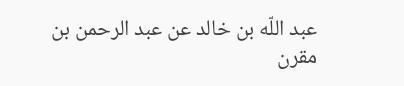عبد اللّه بن خالد عن عبد الرحمن بن مقرن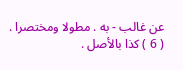عن غالب - به . مطولا ومختصرا .
( 6 ) كذا بالأصل .